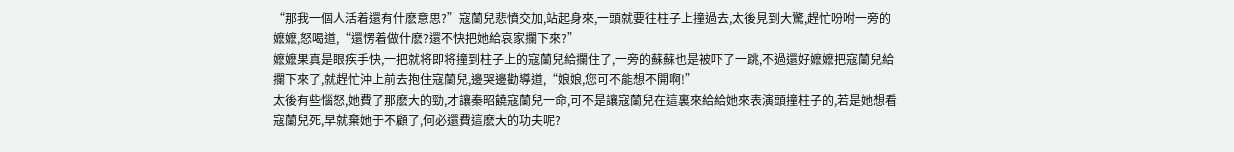“那我一個人活着還有什麽意思?”寇蘭兒悲憤交加,站起身來,一頭就要往柱子上撞過去,太後見到大驚,趕忙吩咐一旁的嬷嬷,怒喝道,“還愣着做什麽?還不快把她給哀家攔下來?”
嬷嬷果真是眼疾手快,一把就将即将撞到柱子上的寇蘭兒給攔住了,一旁的蘇蘇也是被吓了一跳,不過還好嬷嬷把寇蘭兒給攔下來了,就趕忙沖上前去抱住寇蘭兒,邊哭邊勸導道,“娘娘,您可不能想不開啊!”
太後有些惱怒,她費了那麽大的勁,才讓秦昭饒寇蘭兒一命,可不是讓寇蘭兒在這裏來給給她來表演頭撞柱子的,若是她想看寇蘭兒死,早就棄她于不顧了,何必還費這麽大的功夫呢?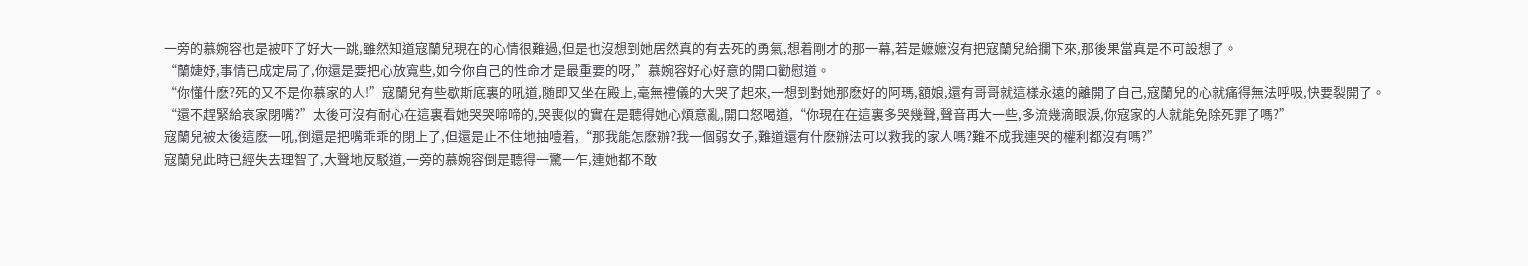一旁的慕婉容也是被吓了好大一跳,雖然知道寇蘭兒現在的心情很難過,但是也沒想到她居然真的有去死的勇氣,想着剛才的那一幕,若是嬷嬷沒有把寇蘭兒給攔下來,那後果當真是不可設想了。
“蘭婕妤,事情已成定局了,你還是要把心放寬些,如今你自己的性命才是最重要的呀,”慕婉容好心好意的開口勸慰道。
“你懂什麽?死的又不是你慕家的人!”寇蘭兒有些歇斯底裏的吼道,随即又坐在殿上,毫無禮儀的大哭了起來,一想到對她那麽好的阿瑪,額娘,還有哥哥就這樣永遠的離開了自己,寇蘭兒的心就痛得無法呼吸,快要裂開了。
“還不趕緊給哀家閉嘴?”太後可沒有耐心在這裏看她哭哭啼啼的,哭喪似的實在是聽得她心煩意亂,開口怒喝道,“你現在在這裏多哭幾聲,聲音再大一些,多流幾滴眼淚,你寇家的人就能免除死罪了嗎?”
寇蘭兒被太後這麽一吼,倒還是把嘴乖乖的閉上了,但還是止不住地抽噎着,“那我能怎麽辦?我一個弱女子,難道還有什麽辦法可以救我的家人嗎?難不成我連哭的權利都沒有嗎?”
寇蘭兒此時已經失去理智了,大聲地反駁道,一旁的慕婉容倒是聽得一驚一乍,連她都不敢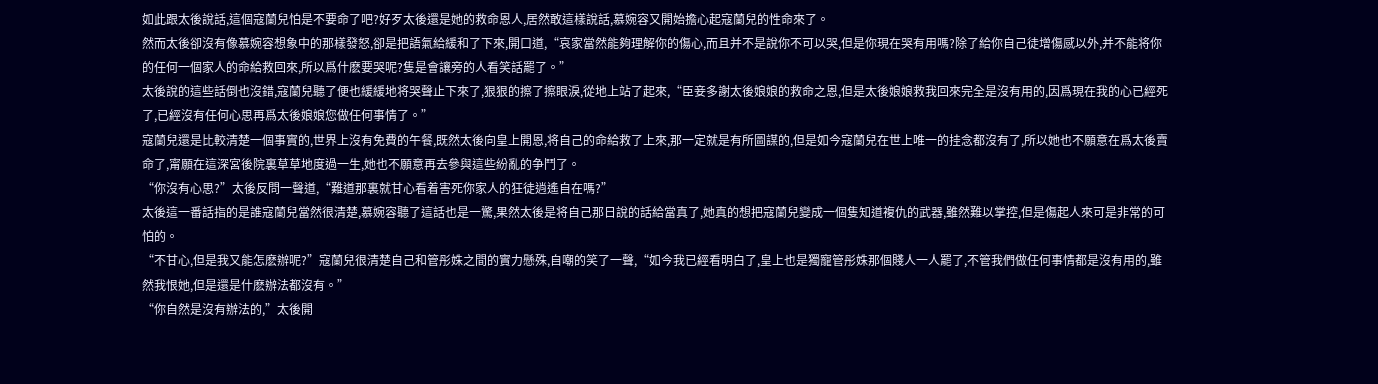如此跟太後說話,這個寇蘭兒怕是不要命了吧?好歹太後還是她的救命恩人,居然敢這樣說話,慕婉容又開始擔心起寇蘭兒的性命來了。
然而太後卻沒有像慕婉容想象中的那樣發怒,卻是把語氣給緩和了下來,開口道,“哀家當然能夠理解你的傷心,而且并不是說你不可以哭,但是你現在哭有用嗎?除了給你自己徒增傷感以外,并不能将你的任何一個家人的命給救回來,所以爲什麽要哭呢?隻是會讓旁的人看笑話罷了。”
太後說的這些話倒也沒錯,寇蘭兒聽了便也緩緩地将哭聲止下來了,狠狠的擦了擦眼淚,從地上站了起來,“臣妾多謝太後娘娘的救命之恩,但是太後娘娘救我回來完全是沒有用的,因爲現在我的心已經死了,已經沒有任何心思再爲太後娘娘您做任何事情了。”
寇蘭兒還是比較清楚一個事實的,世界上沒有免費的午餐,既然太後向皇上開恩,将自己的命給救了上來,那一定就是有所圖謀的,但是如今寇蘭兒在世上唯一的挂念都沒有了,所以她也不願意在爲太後賣命了,甯願在這深宮後院裏草草地度過一生,她也不願意再去參與這些紛亂的争鬥了。
“你沒有心思?”太後反問一聲道,“難道那裏就甘心看着害死你家人的狂徒逍遙自在嗎?”
太後這一番話指的是誰寇蘭兒當然很清楚,慕婉容聽了這話也是一驚,果然太後是将自己那日說的話給當真了,她真的想把寇蘭兒變成一個隻知道複仇的武器,雖然難以掌控,但是傷起人來可是非常的可怕的。
“不甘心,但是我又能怎麽辦呢?”寇蘭兒很清楚自己和管彤姝之間的實力懸殊,自嘲的笑了一聲,“如今我已經看明白了,皇上也是獨寵管彤姝那個賤人一人罷了,不管我們做任何事情都是沒有用的,雖然我恨她,但是還是什麽辦法都沒有。”
“你自然是沒有辦法的,”太後開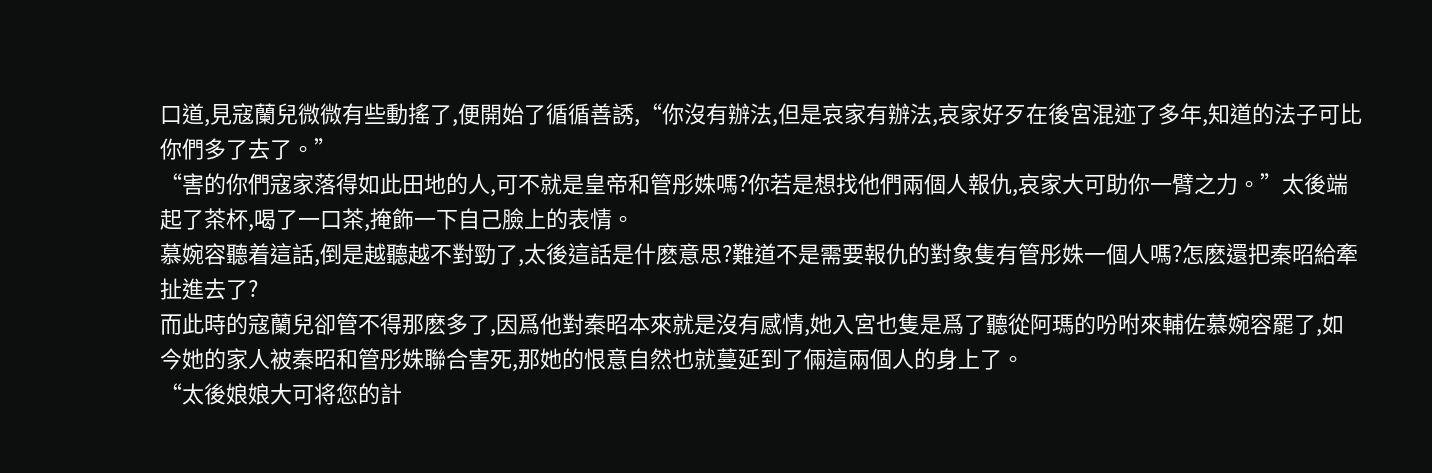口道,見寇蘭兒微微有些動搖了,便開始了循循善誘,“你沒有辦法,但是哀家有辦法,哀家好歹在後宮混迹了多年,知道的法子可比你們多了去了。”
“害的你們寇家落得如此田地的人,可不就是皇帝和管彤姝嗎?你若是想找他們兩個人報仇,哀家大可助你一臂之力。”太後端起了茶杯,喝了一口茶,掩飾一下自己臉上的表情。
慕婉容聽着這話,倒是越聽越不對勁了,太後這話是什麽意思?難道不是需要報仇的對象隻有管彤姝一個人嗎?怎麽還把秦昭給牽扯進去了?
而此時的寇蘭兒卻管不得那麽多了,因爲他對秦昭本來就是沒有感情,她入宮也隻是爲了聽從阿瑪的吩咐來輔佐慕婉容罷了,如今她的家人被秦昭和管彤姝聯合害死,那她的恨意自然也就蔓延到了倆這兩個人的身上了。
“太後娘娘大可将您的計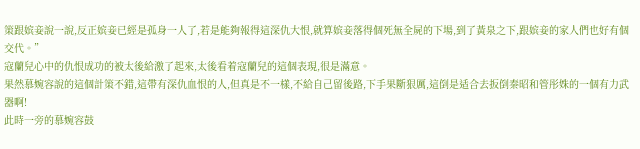策跟嫔妾說一說,反正嫔妾已經是孤身一人了,若是能夠報得這深仇大恨,就算嫔妾落得個死無全屍的下場,到了黃泉之下,跟嫔妾的家人們也好有個交代。”
寇蘭兒心中的仇恨成功的被太後給激了起來,太後看着寇蘭兒的這個表現,很是滿意。
果然慕婉容說的這個計策不錯,這帶有深仇血恨的人,但真是不一樣,不給自己留後路,下手果斷狠厲,這倒是适合去扳倒秦昭和管彤姝的一個有力武器啊!
此時一旁的慕婉容鼓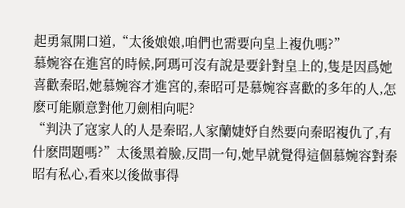起勇氣開口道,“太後娘娘,咱們也需要向皇上複仇嗎?”
慕婉容在進宮的時候,阿瑪可沒有說是要針對皇上的,隻是因爲她喜歡秦昭,她慕婉容才進宮的,秦昭可是慕婉容喜歡的多年的人,怎麽可能願意對他刀劍相向呢?
“判決了寇家人的人是秦昭,人家蘭婕妤自然要向秦昭複仇了,有什麽問題嗎?”太後黑着臉,反問一句,她早就覺得這個慕婉容對秦昭有私心,看來以後做事得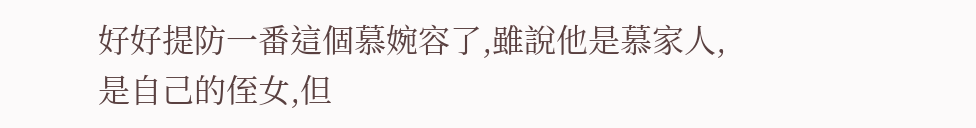好好提防一番這個慕婉容了,雖說他是慕家人,是自己的侄女,但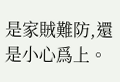是家賊難防,還是小心爲上。